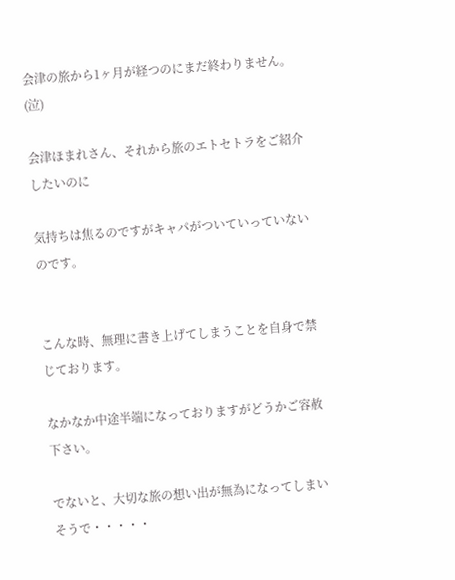会津の旅から1ヶ月が経つのにまだ終わりません。(泣)

会津ほまれさん、それから旅のエトセトラをご紹介したいのに

気持ちは焦るのですがキャパがついていっていないのです。


こんな時、無理に書き上げてしまうことを自身で禁じております。

なかなか中途半端になっておりますがどうかご容赦下さい。

でないと、大切な旅の想い出が無為になってしまいそうで・・・・・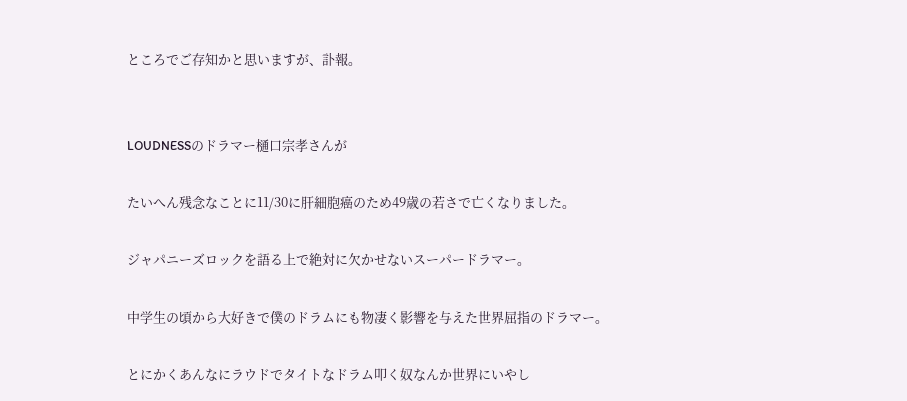ところでご存知かと思いますが、訃報。


LOUDNESSのドラマー樋口宗孝さんが

たいへん残念なことに11/30に肝細胞癌のため49歳の若さで亡くなりました。

ジャパニーズロックを語る上で絶対に欠かせないスーパードラマー。

中学生の頃から大好きで僕のドラムにも物凄く影響を与えた世界屈指のドラマー。

とにかくあんなにラウドでタイトなドラム叩く奴なんか世界にいやし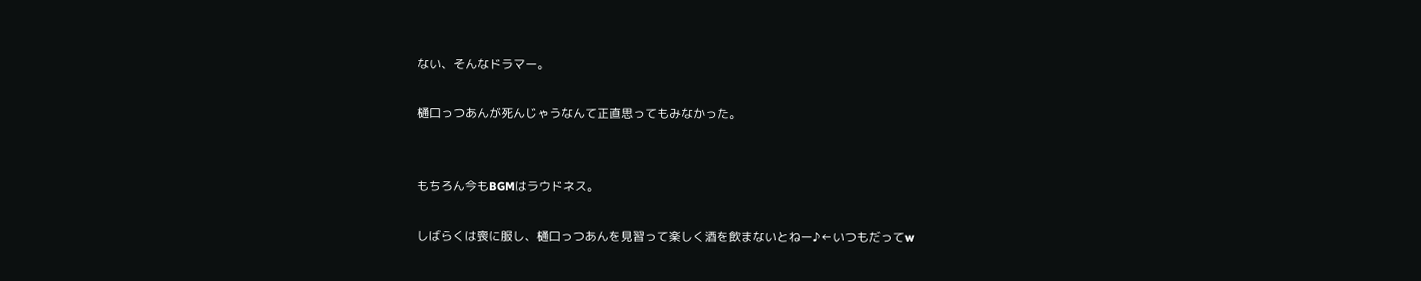ない、そんなドラマー。

樋口っつあんが死んじゃうなんて正直思ってもみなかった。


もちろん今もBGMはラウドネス。

しばらくは喪に服し、樋口っつあんを見習って楽しく酒を飲まないとねー♪←いつもだってw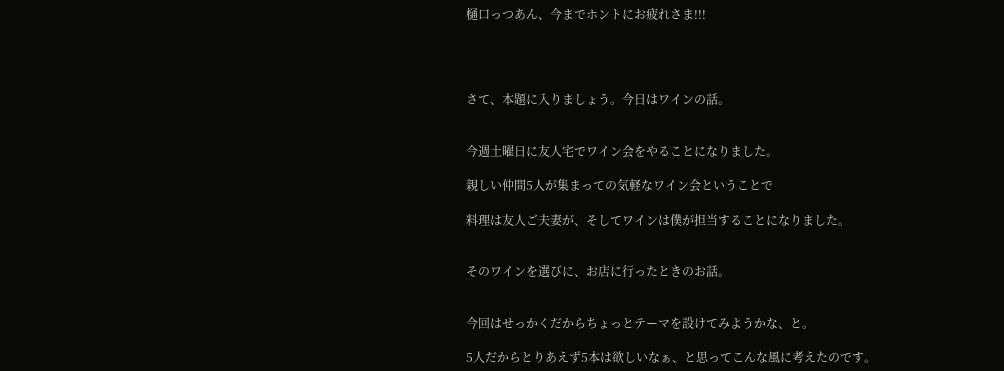樋口っつあん、今までホントにお疲れさま!!!




さて、本題に入りましょう。今日はワインの話。


今週土曜日に友人宅でワイン会をやることになりました。

親しい仲間5人が集まっての気軽なワイン会ということで

料理は友人ご夫妻が、そしてワインは僕が担当することになりました。


そのワインを選びに、お店に行ったときのお話。


今回はせっかくだからちょっとテーマを設けてみようかな、と。

5人だからとりあえず5本は欲しいなぁ、と思ってこんな風に考えたのです。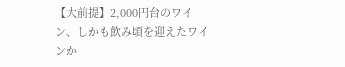【大前提】2,000円台のワイン、しかも飲み頃を迎えたワインか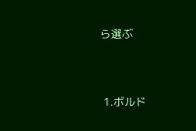ら選ぶ


 1.ボルド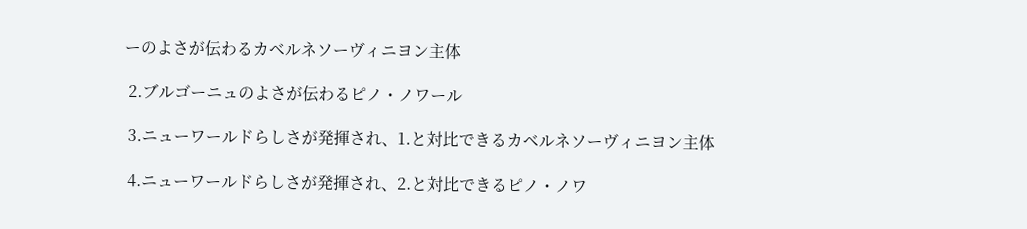ーのよさが伝わるカベルネソーヴィニヨン主体

 2.ブルゴーニュのよさが伝わるピノ・ノワール

 3.ニューワールドらしさが発揮され、1.と対比できるカベルネソーヴィニヨン主体

 4.ニューワールドらしさが発揮され、2.と対比できるピノ・ノワ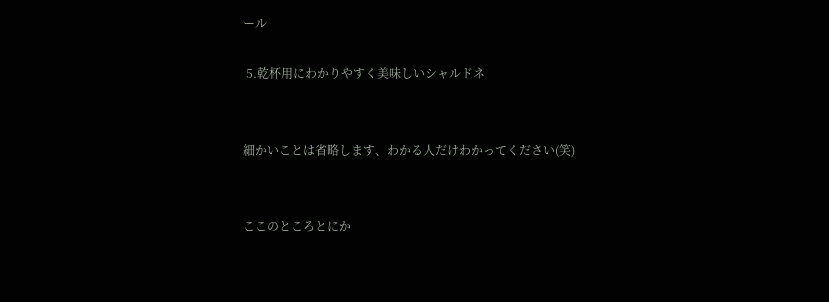ール

 5.乾杯用にわかりやすく美味しいシャルドネ


細かいことは省略します、わかる人だけわかってください(笑)


ここのところとにか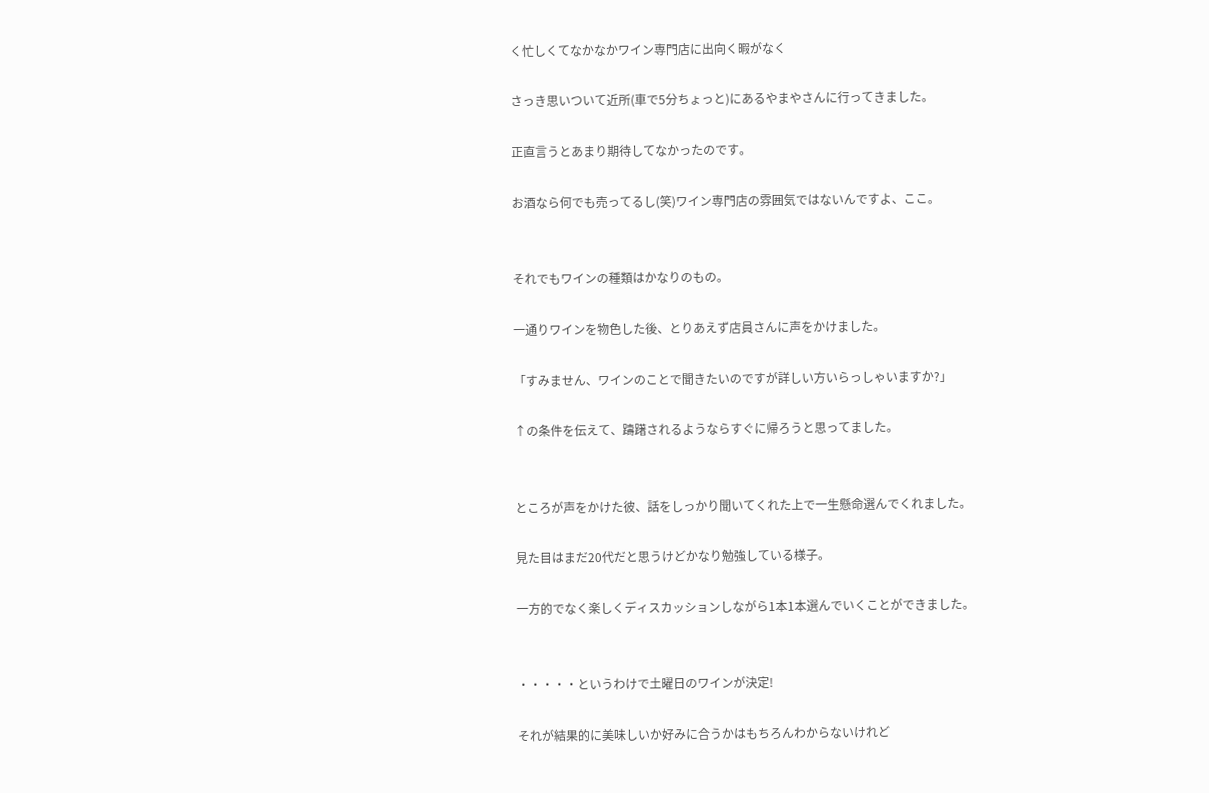く忙しくてなかなかワイン専門店に出向く暇がなく

さっき思いついて近所(車で5分ちょっと)にあるやまやさんに行ってきました。

正直言うとあまり期待してなかったのです。

お酒なら何でも売ってるし(笑)ワイン専門店の雰囲気ではないんですよ、ここ。


それでもワインの種類はかなりのもの。

一通りワインを物色した後、とりあえず店員さんに声をかけました。

「すみません、ワインのことで聞きたいのですが詳しい方いらっしゃいますか?」

↑の条件を伝えて、躊躇されるようならすぐに帰ろうと思ってました。


ところが声をかけた彼、話をしっかり聞いてくれた上で一生懸命選んでくれました。

見た目はまだ20代だと思うけどかなり勉強している様子。

一方的でなく楽しくディスカッションしながら1本1本選んでいくことができました。


・・・・・というわけで土曜日のワインが決定!

それが結果的に美味しいか好みに合うかはもちろんわからないけれど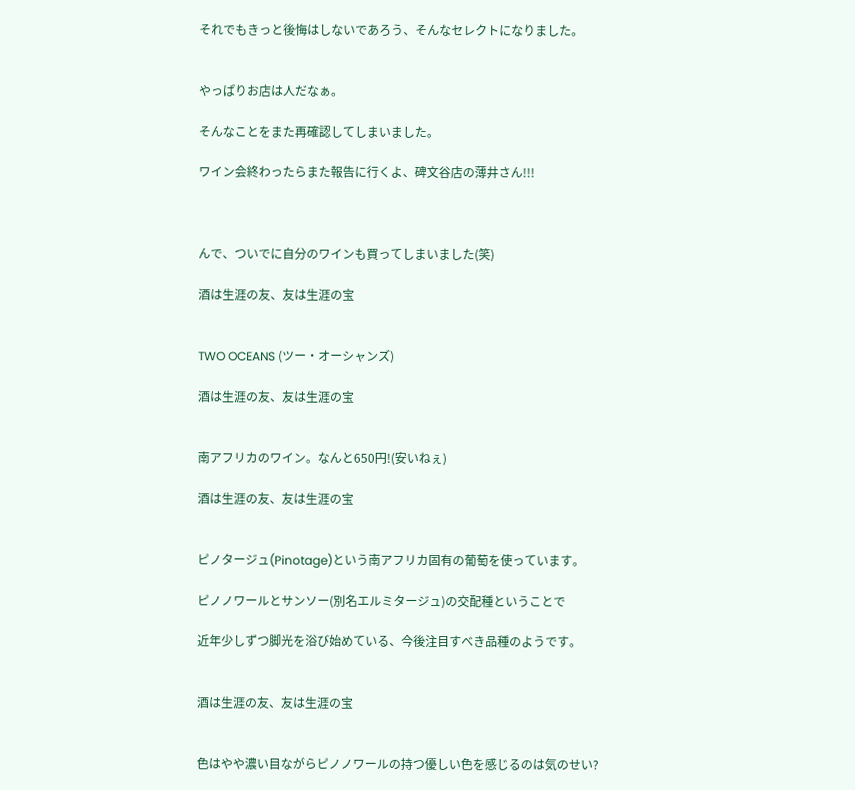それでもきっと後悔はしないであろう、そんなセレクトになりました。


やっぱりお店は人だなぁ。

そんなことをまた再確認してしまいました。

ワイン会終わったらまた報告に行くよ、碑文谷店の薄井さん!!!



んで、ついでに自分のワインも買ってしまいました(笑)

酒は生涯の友、友は生涯の宝


TWO OCEANS (ツー・オーシャンズ)

酒は生涯の友、友は生涯の宝


南アフリカのワイン。なんと650円!(安いねぇ)

酒は生涯の友、友は生涯の宝


ピノタージュ(Pinotage)という南アフリカ固有の葡萄を使っています。

ピノノワールとサンソー(別名エルミタージュ)の交配種ということで

近年少しずつ脚光を浴び始めている、今後注目すべき品種のようです。


酒は生涯の友、友は生涯の宝


色はやや濃い目ながらピノノワールの持つ優しい色を感じるのは気のせい?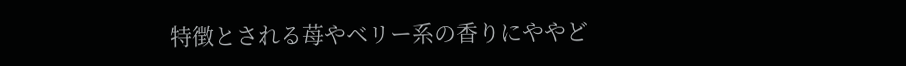特徴とされる苺やベリー系の香りにややど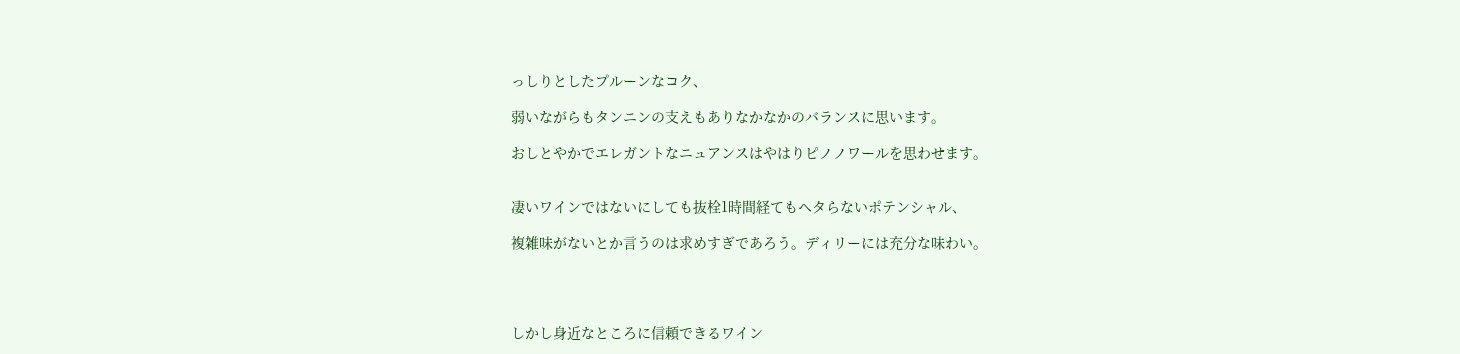っしりとしたプルーンなコク、

弱いながらもタンニンの支えもありなかなかのバランスに思います。

おしとやかでエレガントなニュアンスはやはりピノノワールを思わせます。


凄いワインではないにしても抜栓1時間経てもヘタらないポテンシャル、

複雑味がないとか言うのは求めすぎであろう。ディリーには充分な味わい。




しかし身近なところに信頼できるワイン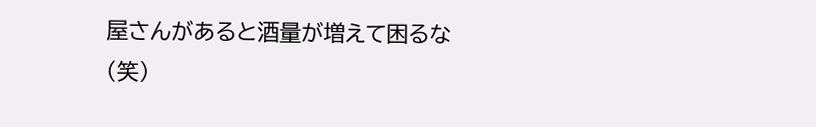屋さんがあると酒量が増えて困るな(笑)